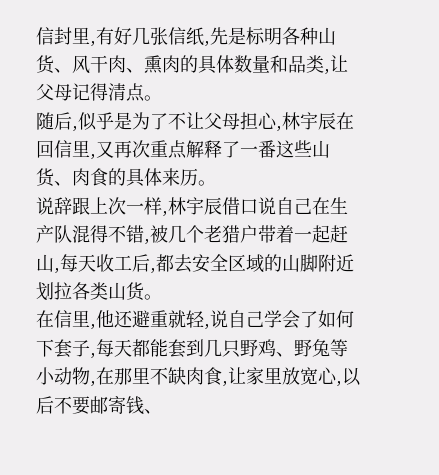信封里,有好几张信纸,先是标明各种山货、风干肉、熏肉的具体数量和品类,让父母记得清点。
随后,似乎是为了不让父母担心,林宇辰在回信里,又再次重点解释了一番这些山货、肉食的具体来历。
说辞跟上次一样,林宇辰借口说自己在生产队混得不错,被几个老猎户带着一起赶山,每天收工后,都去安全区域的山脚附近划拉各类山货。
在信里,他还避重就轻,说自己学会了如何下套子,每天都能套到几只野鸡、野兔等小动物,在那里不缺肉食,让家里放宽心,以后不要邮寄钱、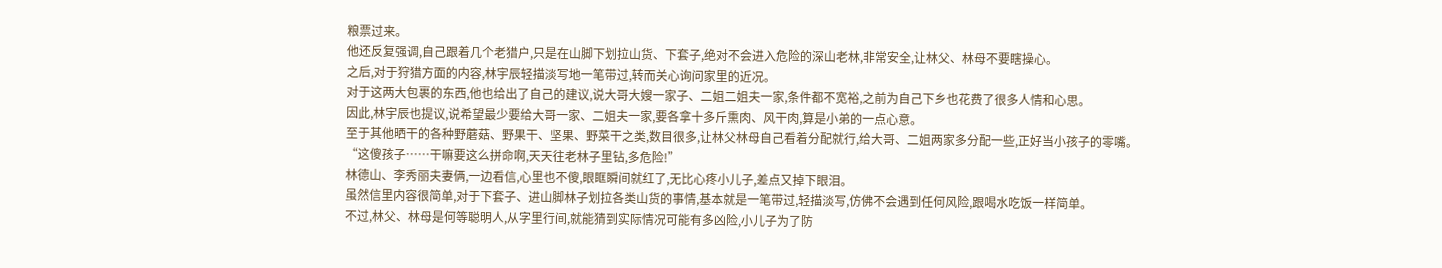粮票过来。
他还反复强调,自己跟着几个老猎户,只是在山脚下划拉山货、下套子,绝对不会进入危险的深山老林,非常安全,让林父、林母不要瞎操心。
之后,对于狩猎方面的内容,林宇辰轻描淡写地一笔带过,转而关心询问家里的近况。
对于这两大包裹的东西,他也给出了自己的建议,说大哥大嫂一家子、二姐二姐夫一家,条件都不宽裕,之前为自己下乡也花费了很多人情和心思。
因此,林宇辰也提议,说希望最少要给大哥一家、二姐夫一家,要各拿十多斤熏肉、风干肉,算是小弟的一点心意。
至于其他晒干的各种野蘑菇、野果干、坚果、野菜干之类,数目很多,让林父林母自己看着分配就行,给大哥、二姐两家多分配一些,正好当小孩子的零嘴。
“这傻孩子……干嘛要这么拼命啊,天天往老林子里钻,多危险!”
林德山、李秀丽夫妻俩,一边看信,心里也不傻,眼眶瞬间就红了,无比心疼小儿子,差点又掉下眼泪。
虽然信里内容很简单,对于下套子、进山脚林子划拉各类山货的事情,基本就是一笔带过,轻描淡写,仿佛不会遇到任何风险,跟喝水吃饭一样简单。
不过,林父、林母是何等聪明人,从字里行间,就能猜到实际情况可能有多凶险,小儿子为了防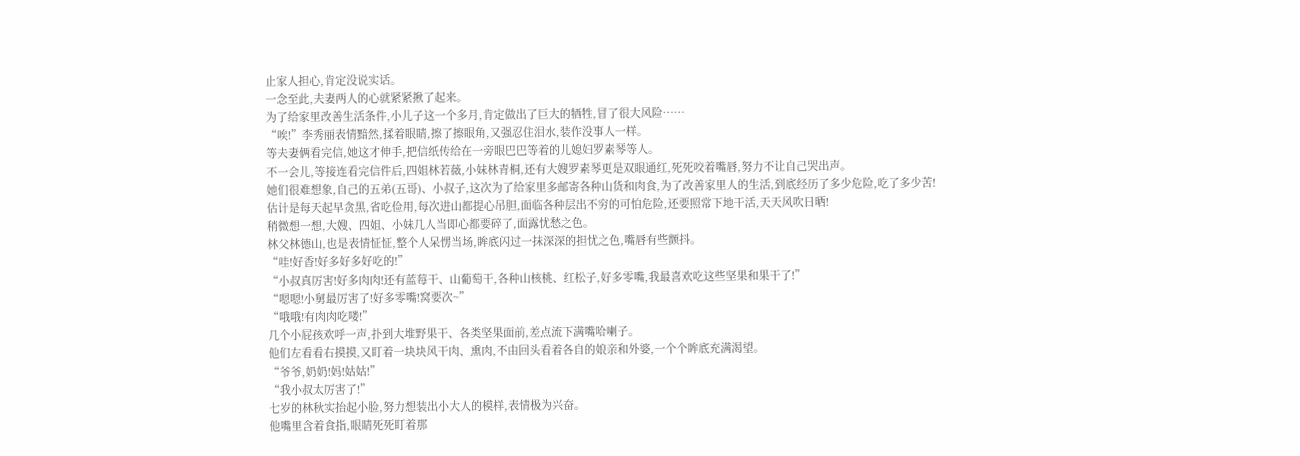止家人担心,肯定没说实话。
一念至此,夫妻两人的心就紧紧揪了起来。
为了给家里改善生活条件,小儿子这一个多月,肯定做出了巨大的牺牲,冒了很大风险……
“唉!”李秀丽表情黯然,揉着眼睛,擦了擦眼角,又强忍住泪水,装作没事人一样。
等夫妻俩看完信,她这才伸手,把信纸传给在一旁眼巴巴等着的儿媳妇罗素琴等人。
不一会儿,等接连看完信件后,四姐林若薇,小妹林青桐,还有大嫂罗素琴更是双眼通红,死死咬着嘴唇,努力不让自己哭出声。
她们很难想象,自己的五弟(五哥)、小叔子,这次为了给家里多邮寄各种山货和肉食,为了改善家里人的生活,到底经历了多少危险,吃了多少苦!
估计是每天起早贪黑,省吃俭用,每次进山都提心吊胆,面临各种层出不穷的可怕危险,还要照常下地干活,天天风吹日晒!
稍微想一想,大嫂、四姐、小妹几人当即心都要碎了,面露忧愁之色。
林父林德山,也是表情怔怔,整个人呆愣当场,眸底闪过一抹深深的担忧之色,嘴唇有些颤抖。
“哇!好香!好多好多好吃的!”
“小叔真厉害!好多肉肉!还有蓝莓干、山葡萄干,各种山核桃、红松子,好多零嘴,我最喜欢吃这些坚果和果干了!”
“嗯嗯!小舅最厉害了!好多零嘴!窝要次~”
“哦哦!有肉肉吃喽!”
几个小屁孩欢呼一声,扑到大堆野果干、各类坚果面前,差点流下满嘴哈喇子。
他们左看看右摸摸,又盯着一块块风干肉、熏肉,不由回头看着各自的娘亲和外婆,一个个眸底充满渴望。
“爷爷,奶奶!妈!姑姑!”
“我小叔太厉害了!”
七岁的林秋实抬起小脸,努力想装出小大人的模样,表情极为兴奋。
他嘴里含着食指,眼睛死死盯着那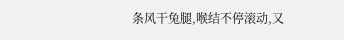条风干兔腿,喉结不停滚动,又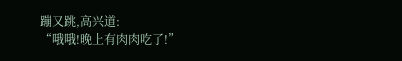蹦又跳,高兴道:
“哦哦!晚上有肉肉吃了!”